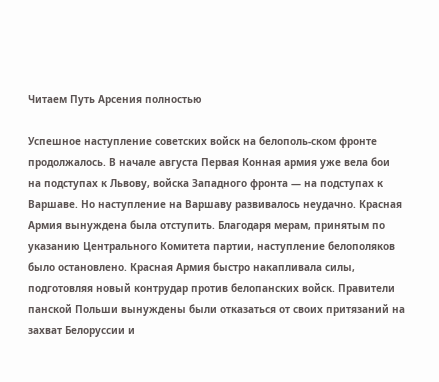Читаем Путь Арсения полностью

Успешное наступление советских войск на белополь-ском фронте продолжалось. В начале августа Первая Конная армия уже вела бои на подступах к Львову, войска Западного фронта — на подступах к Варшаве. Но наступление на Варшаву развивалось неудачно. Красная Армия вынуждена была отступить. Благодаря мерам, принятым по указанию Центрального Комитета партии, наступление белополяков было остановлено. Красная Армия быстро накапливала силы, подготовляя новый контрудар против белопанских войск. Правители панской Польши вынуждены были отказаться от своих притязаний на захват Белоруссии и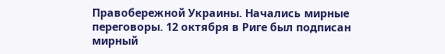Правобережной Украины. Начались мирные переговоры. 12 октября в Риге был подписан мирный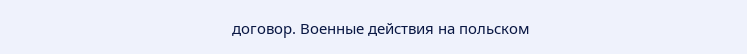договор. Военные действия на польском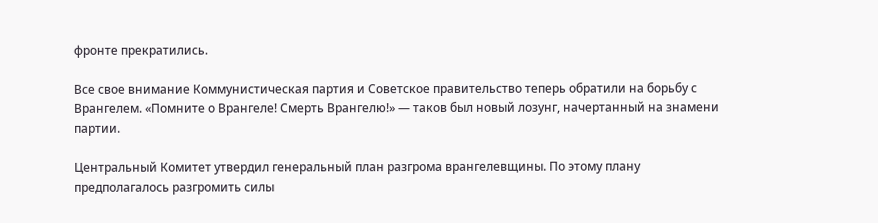фронте прекратились.

Все свое внимание Коммунистическая партия и Советское правительство теперь обратили на борьбу с Врангелем. «Помните о Врангеле! Смерть Врангелю!» — таков был новый лозунг, начертанный на знамени партии.

Центральный Комитет утвердил генеральный план разгрома врангелевщины. По этому плану предполагалось разгромить силы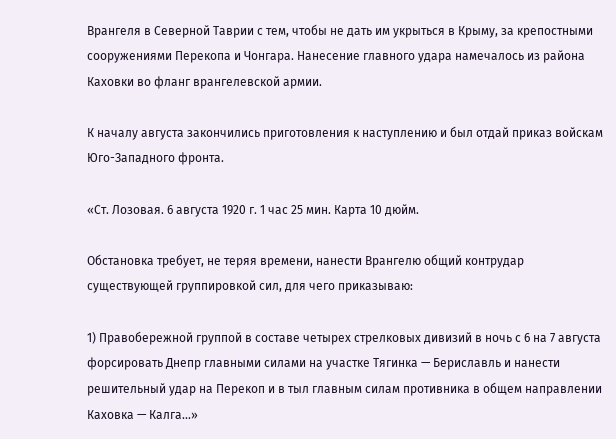Врангеля в Северной Таврии с тем, чтобы не дать им укрыться в Крыму, за крепостными сооружениями Перекопа и Чонгара. Нанесение главного удара намечалось из района Каховки во фланг врангелевской армии.

К началу августа закончились приготовления к наступлению и был отдай приказ войскам Юго-Западного фронта.

«Ст. Лозовая. 6 августа 1920 г. 1 час 25 мин. Карта 10 дюйм.

Обстановка требует, не теряя времени, нанести Врангелю общий контрудар существующей группировкой сил, для чего приказываю:

1) Правобережной группой в составе четырех стрелковых дивизий в ночь с 6 на 7 августа форсировать Днепр главными силами на участке Тягинка — Бериславль и нанести решительный удар на Перекоп и в тыл главным силам противника в общем направлении Каховка — Калга...»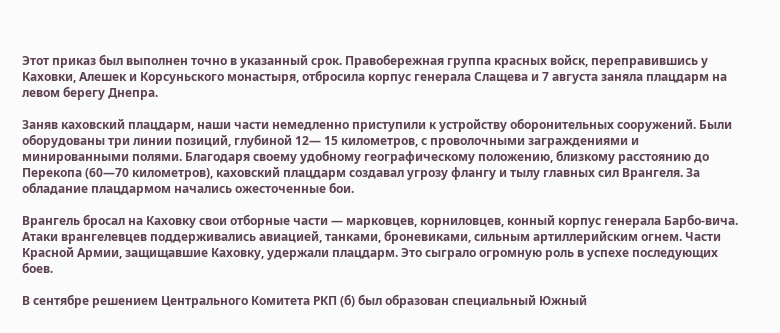Этот приказ был выполнен точно в указанный срок. Правобережная группа красных войск, переправившись у Каховки, Алешек и Корсуньского монастыря, отбросила корпус генерала Слащева и 7 августа заняла плацдарм на левом берегу Днепра.

Заняв каховский плацдарм, наши части немедленно приступили к устройству оборонительных сооружений. Были оборудованы три линии позиций, глубиной 12— 15 километров, с проволочными заграждениями и минированными полями. Благодаря своему удобному географическому положению, близкому расстоянию до Перекопа (60—70 километров), каховский плацдарм создавал угрозу флангу и тылу главных сил Врангеля. За обладание плацдармом начались ожесточенные бои.

Врангель бросал на Каховку свои отборные части — марковцев, корниловцев, конный корпус генерала Барбо-вича. Атаки врангелевцев поддерживались авиацией, танками, броневиками, сильным артиллерийским огнем. Части Красной Армии, защищавшие Каховку, удержали плацдарм. Это сыграло огромную роль в успехе последующих боев.

В сентябре решением Центрального Комитета РКП (б) был образован специальный Южный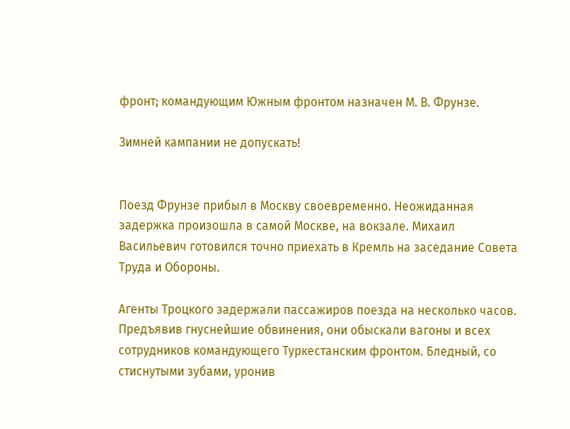фронт; командующим Южным фронтом назначен М. В. Фрунзе.

Зимней кампании не допускать!


Поезд Фрунзе прибыл в Москву своевременно. Неожиданная задержка произошла в самой Москве, на вокзале. Михаил Васильевич готовился точно приехать в Кремль на заседание Совета Труда и Обороны.

Агенты Троцкого задержали пассажиров поезда на несколько часов. Предъявив гнуснейшие обвинения, они обыскали вагоны и всех сотрудников командующего Туркестанским фронтом. Бледный, со стиснутыми зубами, уронив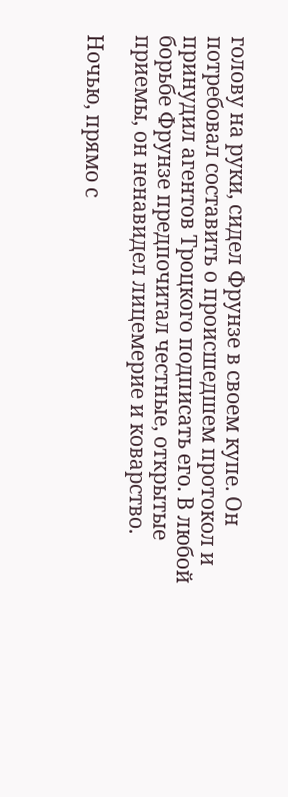голову на руки, сидел Фрунзе в своем купе. Он потребовал составить о происшедшем протокол и принудил агентов Троцкого подписать его. В любой борьбе Фрунзе предпочитал честные, открытые приемы, он ненавидел лицемерие и коварство.

Ночью, прямо с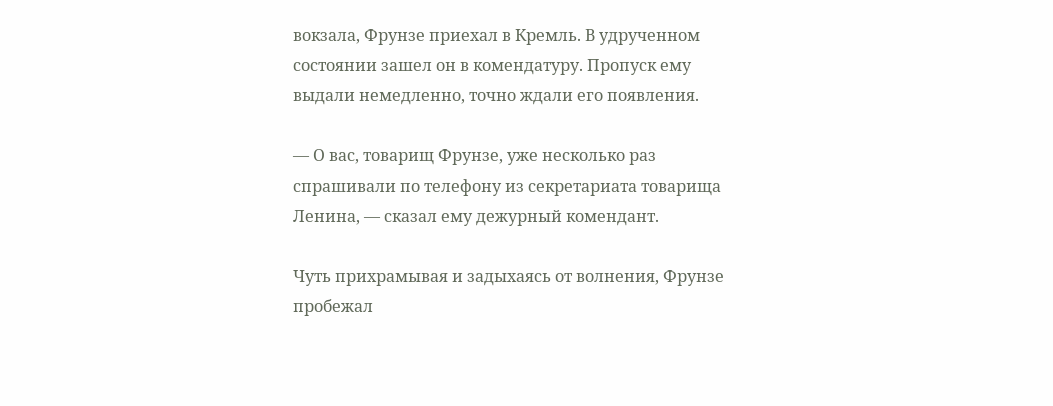вокзала, Фрунзе приехал в Кремль. В удрученном состоянии зашел он в комендатуру. Пропуск ему выдали немедленно, точно ждали его появления.

— О вас, товарищ Фрунзе, уже несколько раз спрашивали по телефону из секретариата товарища Ленина, — сказал ему дежурный комендант.

Чуть прихрамывая и задыхаясь от волнения, Фрунзе пробежал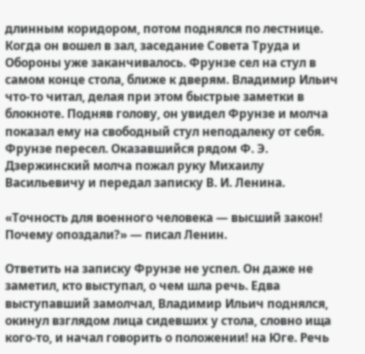длинным коридором, потом поднялся по лестнице. Когда он вошел в зал, заседание Совета Труда и Обороны уже заканчивалось. Фрунзе сел на стул в самом конце стола, ближе к дверям. Владимир Ильич что-то читал, делая при этом быстрые заметки в блокноте. Подняв голову, он увидел Фрунзе и молча показал ему на свободный стул неподалеку от себя. Фрунзе пересел. Оказавшийся рядом Ф. Э. Дзержинский молча пожал руку Михаилу Васильевичу и передал записку В. И. Ленина.

«Точность для военного человека — высший закон! Почему опоздали?» — писал Ленин.

Ответить на записку Фрунзе не успел. Он даже не заметил, кто выступал, о чем шла речь. Едва выступавший замолчал, Владимир Ильич поднялся, окинул взглядом лица сидевших у стола, словно ища кого-то, и начал говорить о положении! на Юге. Речь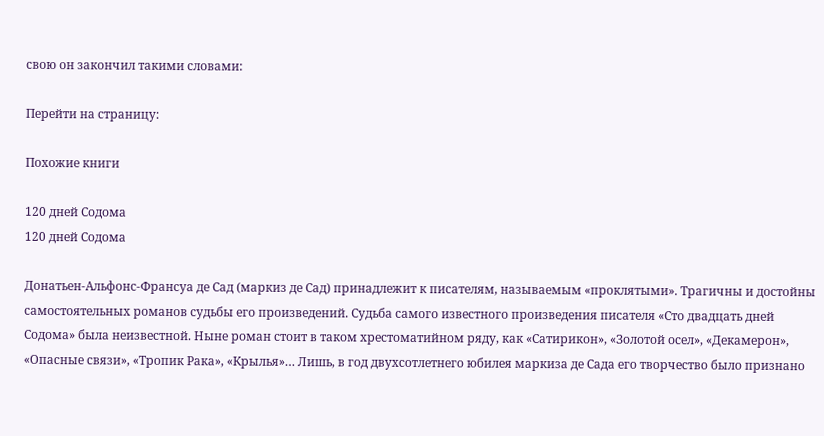свою он закончил такими словами:

Перейти на страницу:

Похожие книги

120 дней Содома
120 дней Содома

Донатьен-Альфонс-Франсуа де Сад (маркиз де Сад) принадлежит к писателям, называемым «проклятыми». Трагичны и достойны самостоятельных романов судьбы его произведений. Судьба самого известного произведения писателя «Сто двадцать дней Содома» была неизвестной. Ныне роман стоит в таком хрестоматийном ряду, как «Сатирикон», «Золотой осел», «Декамерон», «Опасные связи», «Тропик Рака», «Крылья»… Лишь, в год двухсотлетнего юбилея маркиза де Сада его творчество было признано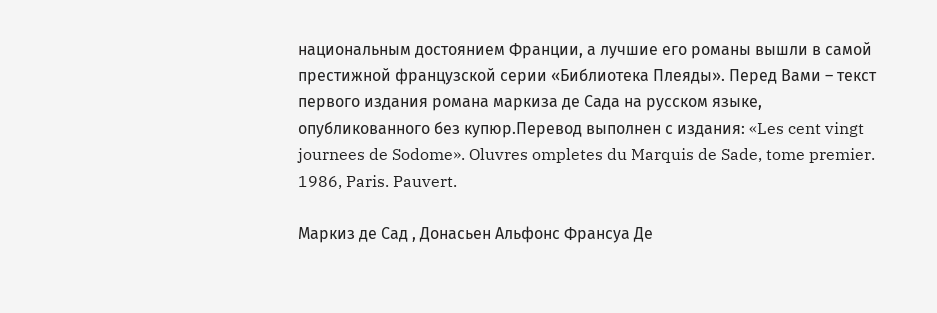национальным достоянием Франции, а лучшие его романы вышли в самой престижной французской серии «Библиотека Плеяды». Перед Вами – текст первого издания романа маркиза де Сада на русском языке, опубликованного без купюр.Перевод выполнен с издания: «Les cent vingt journees de Sodome». Oluvres ompletes du Marquis de Sade, tome premier. 1986, Paris. Pauvert.

Маркиз де Сад , Донасьен Альфонс Франсуа Де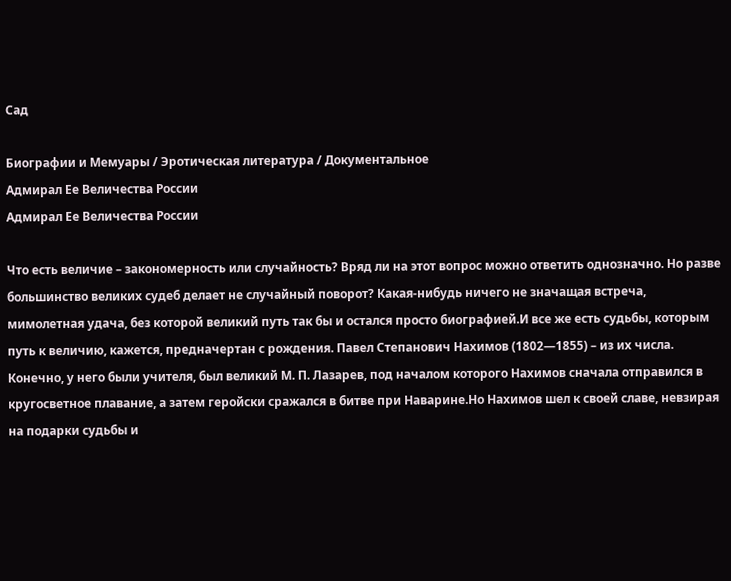Сад

Биографии и Мемуары / Эротическая литература / Документальное
Адмирал Ее Величества России
Адмирал Ее Величества России

Что есть величие – закономерность или случайность? Вряд ли на этот вопрос можно ответить однозначно. Но разве большинство великих судеб делает не случайный поворот? Какая-нибудь ничего не значащая встреча, мимолетная удача, без которой великий путь так бы и остался просто биографией.И все же есть судьбы, которым путь к величию, кажется, предначертан с рождения. Павел Степанович Нахимов (1802—1855) – из их числа. Конечно, у него были учителя, был великий М. П. Лазарев, под началом которого Нахимов сначала отправился в кругосветное плавание, а затем геройски сражался в битве при Наварине.Но Нахимов шел к своей славе, невзирая на подарки судьбы и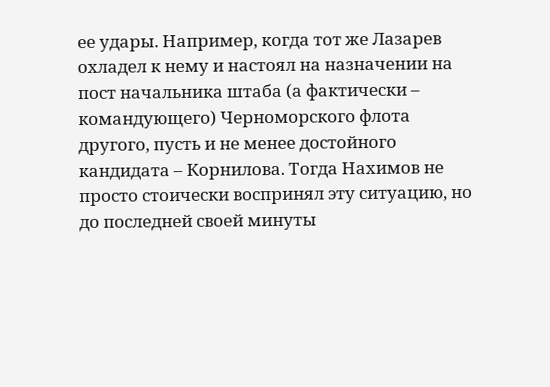ее удары. Например, когда тот же Лазарев охладел к нему и настоял на назначении на пост начальника штаба (а фактически – командующего) Черноморского флота другого, пусть и не менее достойного кандидата – Корнилова. Тогда Нахимов не просто стоически воспринял эту ситуацию, но до последней своей минуты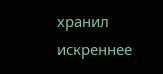хранил искреннее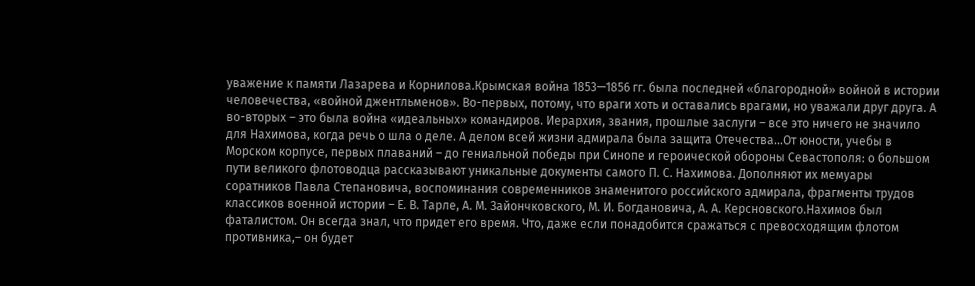уважение к памяти Лазарева и Корнилова.Крымская война 1853—1856 гг. была последней «благородной» войной в истории человечества, «войной джентльменов». Во-первых, потому, что враги хоть и оставались врагами, но уважали друг друга. А во-вторых – это была война «идеальных» командиров. Иерархия, звания, прошлые заслуги – все это ничего не значило для Нахимова, когда речь о шла о деле. А делом всей жизни адмирала была защита Отечества…От юности, учебы в Морском корпусе, первых плаваний – до гениальной победы при Синопе и героической обороны Севастополя: о большом пути великого флотоводца рассказывают уникальные документы самого П. С. Нахимова. Дополняют их мемуары соратников Павла Степановича, воспоминания современников знаменитого российского адмирала, фрагменты трудов классиков военной истории – Е. В. Тарле, А. М. Зайончковского, М. И. Богдановича, А. А. Керсновского.Нахимов был фаталистом. Он всегда знал, что придет его время. Что, даже если понадобится сражаться с превосходящим флотом противника,– он будет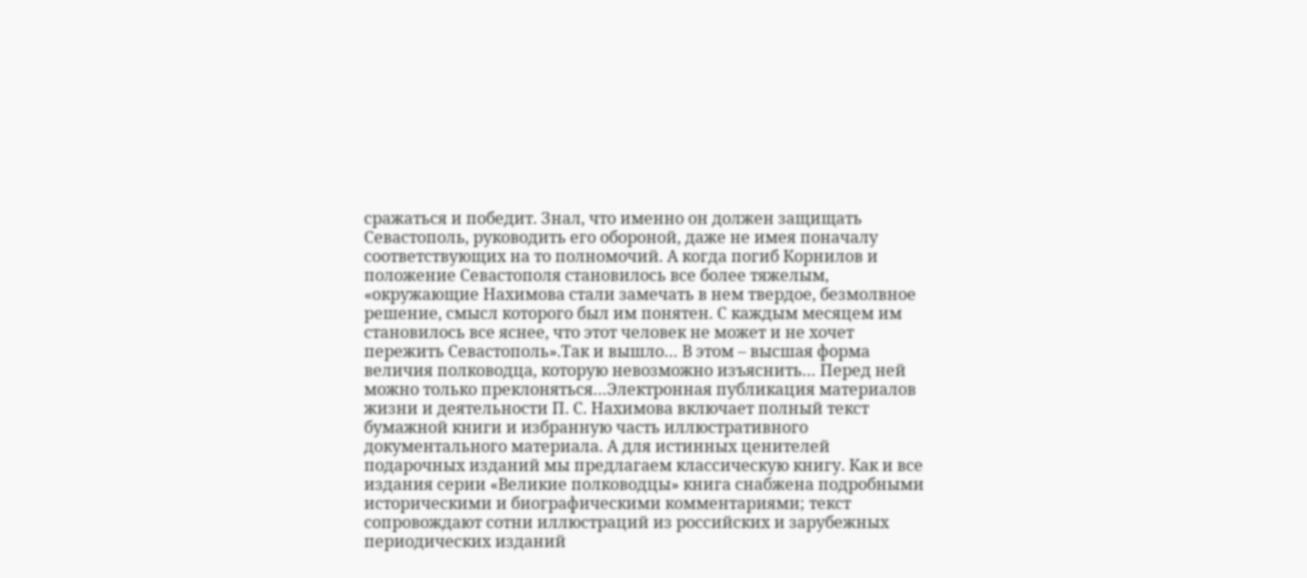сражаться и победит. Знал, что именно он должен защищать Севастополь, руководить его обороной, даже не имея поначалу соответствующих на то полномочий. А когда погиб Корнилов и положение Севастополя становилось все более тяжелым, «окружающие Нахимова стали замечать в нем твердое, безмолвное решение, смысл которого был им понятен. С каждым месяцем им становилось все яснее, что этот человек не может и не хочет пережить Севастополь».Так и вышло… В этом – высшая форма величия полководца, которую невозможно изъяснить… Перед ней можно только преклоняться…Электронная публикация материалов жизни и деятельности П. С. Нахимова включает полный текст бумажной книги и избранную часть иллюстративного документального материала. А для истинных ценителей подарочных изданий мы предлагаем классическую книгу. Как и все издания серии «Великие полководцы» книга снабжена подробными историческими и биографическими комментариями; текст сопровождают сотни иллюстраций из российских и зарубежных периодических изданий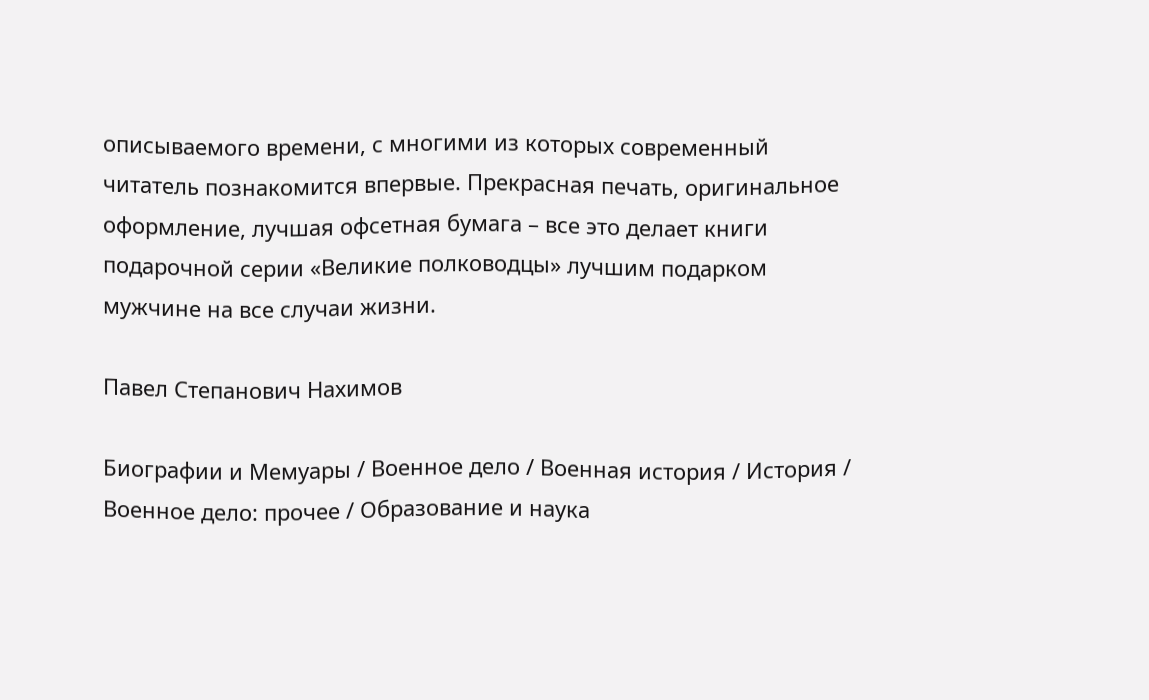описываемого времени, с многими из которых современный читатель познакомится впервые. Прекрасная печать, оригинальное оформление, лучшая офсетная бумага – все это делает книги подарочной серии «Великие полководцы» лучшим подарком мужчине на все случаи жизни.

Павел Степанович Нахимов

Биографии и Мемуары / Военное дело / Военная история / История / Военное дело: прочее / Образование и наука